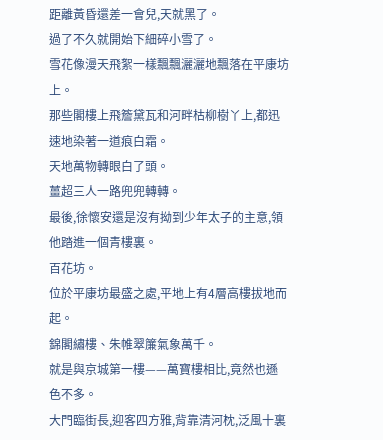距離黃昏還差一會兒,天就黑了。
過了不久就開始下細碎小雪了。
雪花像漫天飛絮一樣飄飄灑灑地飄落在平康坊上。
那些閣樓上飛簷黛瓦和河畔枯柳樹丫上,都迅速地染著一道痕白霜。
天地萬物轉眼白了頭。
薑超三人一路兜兜轉轉。
最後,徐懷安還是沒有拗到少年太子的主意,領他踏進一個青樓裏。
百花坊。
位於平康坊最盛之處,平地上有4層高樓拔地而起。
錦閣繡樓、朱帷翠簾氣象萬千。
就是與京城第一樓——萬寶樓相比,竟然也遜色不多。
大門臨街長,迎客四方雅,背靠清河枕,泛風十裏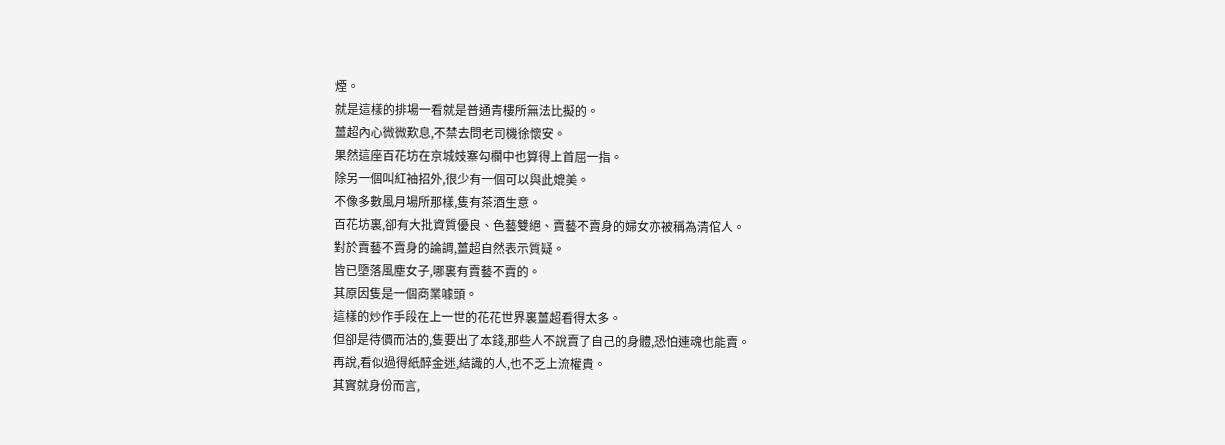煙。
就是這樣的排場一看就是普通青樓所無法比擬的。
薑超內心微微歎息,不禁去問老司機徐懷安。
果然這座百花坊在京城妓寨勾欄中也算得上首屈一指。
除另一個叫紅袖招外,很少有一個可以與此媲美。
不像多數風月場所那樣,隻有茶酒生意。
百花坊裏,卻有大批資質優良、色藝雙絕、賣藝不賣身的婦女亦被稱為清倌人。
對於賣藝不賣身的論調,薑超自然表示質疑。
皆已墮落風塵女子,哪裏有賣藝不賣的。
其原因隻是一個商業噱頭。
這樣的炒作手段在上一世的花花世界裏薑超看得太多。
但卻是待價而沽的,隻要出了本錢,那些人不說賣了自己的身體,恐怕連魂也能賣。
再說,看似過得紙醉金迷,結識的人,也不乏上流權貴。
其實就身份而言,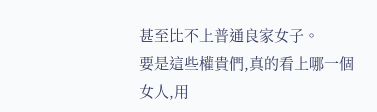甚至比不上普通良家女子。
要是這些權貴們,真的看上哪一個女人,用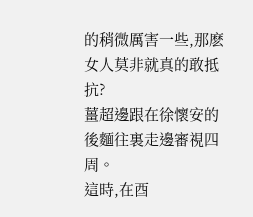的稍微厲害一些,那麽女人莫非就真的敢抵抗?
薑超邊跟在徐懷安的後麵往裏走邊審視四周。
這時,在酉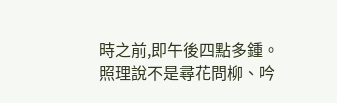時之前,即午後四點多鍾。
照理說不是尋花問柳、吟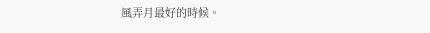風弄月最好的時候。